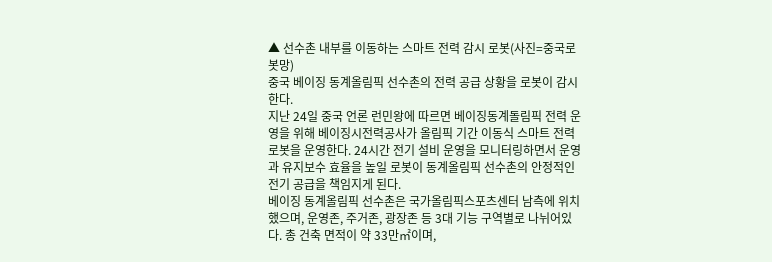▲ 선수촌 내부를 이동하는 스마트 전력 감시 로봇(사진=중국로봇망)
중국 베이징 동계올림픽 선수촌의 전력 공급 상황을 로봇이 감시한다.
지난 24일 중국 언론 런민왕에 따르면 베이징동계돌림픽 전력 운영을 위해 베이징시전력공사가 올림픽 기간 이동식 스마트 전력 로봇을 운영한다. 24시간 전기 설비 운영을 모니터링하면서 운영과 유지보수 효율을 높일 로봇이 동계올림픽 선수촌의 안정적인 전기 공급을 책임지게 된다.
베이징 동계올림픽 선수촌은 국가올림픽스포츠센터 남측에 위치했으며, 운영존, 주거존, 광장존 등 3대 기능 구역별로 나뉘어있다. 총 건축 면적이 약 33만㎡이며,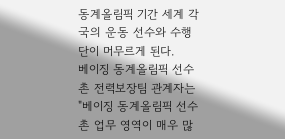동계올림픽 기간 세계 각국의 운동 선수와 수행단이 머무르게 된다.
베이징 동계올림픽 선수촌 전력보장팀 관계자는 "베이징 동계올림픽 선수촌 업무 영역이 매우 많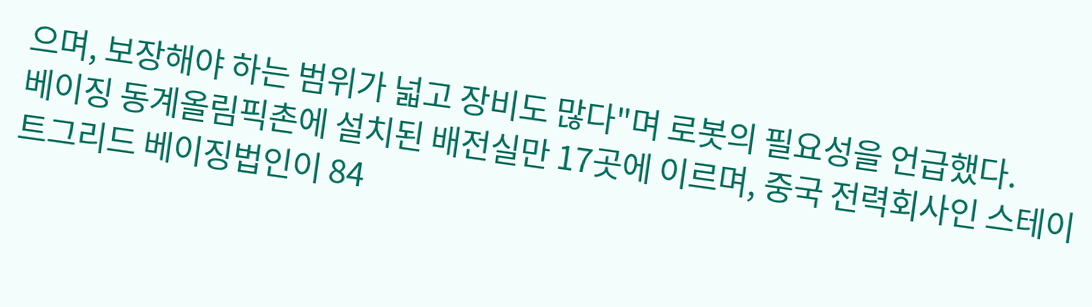으며, 보장해야 하는 범위가 넓고 장비도 많다"며 로봇의 필요성을 언급했다.
베이징 동계올림픽촌에 설치된 배전실만 17곳에 이르며, 중국 전력회사인 스테이트그리드 베이징법인이 84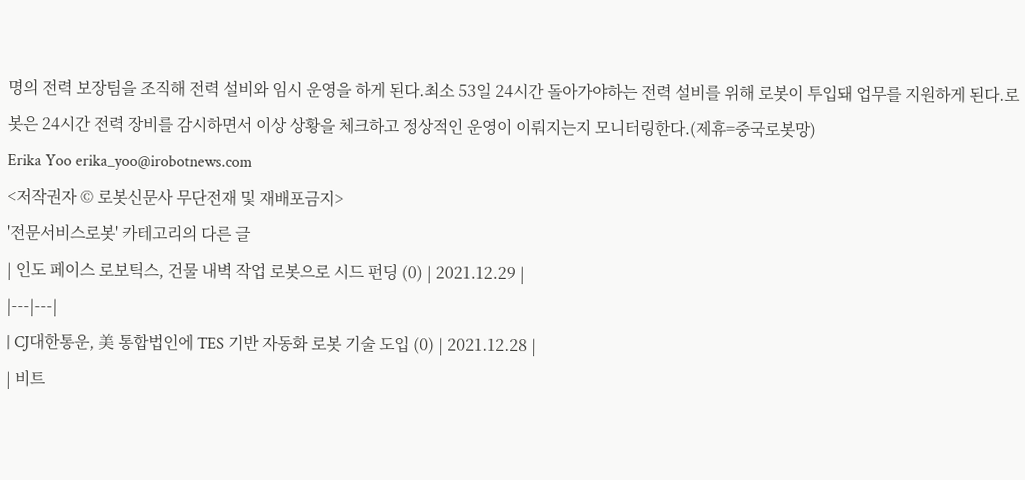명의 전력 보장팀을 조직해 전력 설비와 임시 운영을 하게 된다.최소 53일 24시간 돌아가야하는 전력 설비를 위해 로봇이 투입돼 업무를 지원하게 된다.로봇은 24시간 전력 장비를 감시하면서 이상 상황을 체크하고 정상적인 운영이 이뤄지는지 모니터링한다.(제휴=중국로봇망)
Erika Yoo erika_yoo@irobotnews.com
<저작권자 © 로봇신문사 무단전재 및 재배포금지>
'전문서비스로봇' 카테고리의 다른 글
| 인도 페이스 로보틱스, 건물 내벽 작업 로봇으로 시드 펀딩 (0) | 2021.12.29 |
|---|---|
| CJ대한통운, 美 통합법인에 TES 기반 자동화 로봇 기술 도입 (0) | 2021.12.28 |
| 비트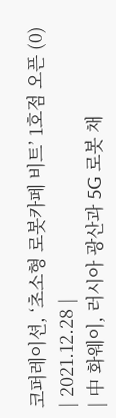코퍼레이션, ‘초소형 로봇카페 비트’ 1호점 오픈 (0) | 2021.12.28 |
| 中 화웨이, 러시아 광산과 5G 로봇 채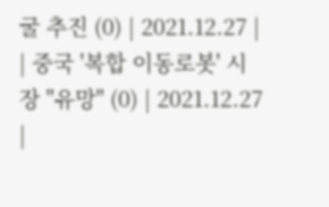굴 추진 (0) | 2021.12.27 |
| 중국 '복합 이동로봇' 시장 "유망" (0) | 2021.12.27 |